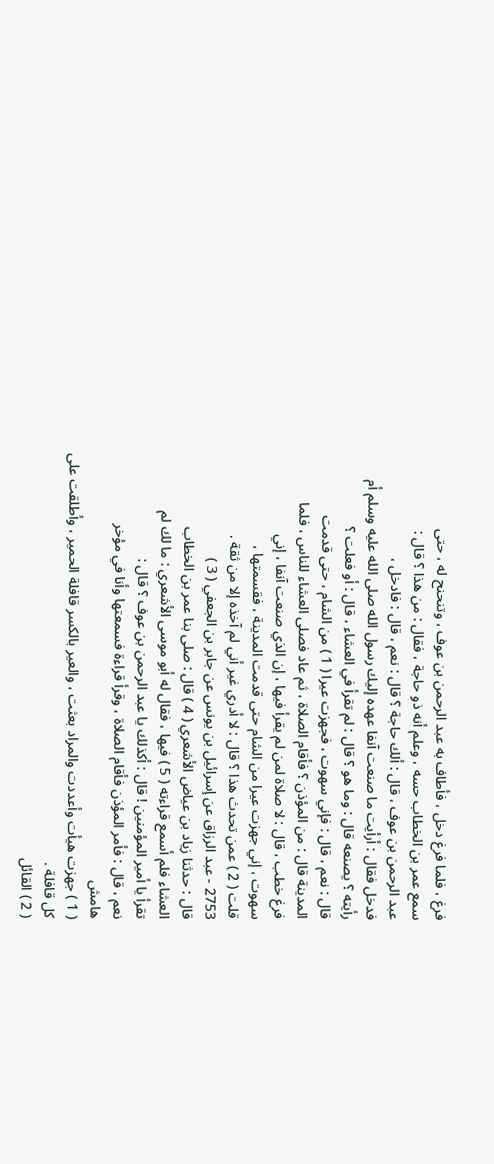فرغ ، فلما فرغ دخل ، فأطاف به عبد الرحمن بن عوف ، وتنحنح له ، حتى
سمع عمر بن الخطاب حسه ، وعلم أنه ذو حاجة ، فقال : من هذا ؟ قال :
عبد الرحمن بن عوف ، قال : ألك حاجة ؟ قال : نعم ، قال : فادخل ،
فدخل فقال : أرأيت ما صنعت آنفا عهده إليك رسول الله صلى الله عليه وسلم أم
رأيته ؟ يصنعه قال : وما هو ؟ قال : لم تقرأ في العشاء ، قال : أو فعلت ؟
قال : نعم ، قال : فإني سهوت ، فجهزت عيرا ( 1 ) من الشام ، حتى قدمت
المدينة قال : من المؤذن ؟ فأقام الصلاة ، ثم عاد فصلى العشاء للناس ، فلما
فرغ خطب ، قال : لا صلاة لمن لم يقرأ فيها ، إن الذي صنعت آنفا ، إني
سهوت ، إني جهزت عيرا من الشام حتى قدمت المدينة ، فقسمتها ،
قلت ( 2 ) عمن تحدث هذا ؟ قال : لا أدري غير أني لم آخذه إلا من ثقة .
2753 - عبد الرزاق عن إسرائيل بن يونس عن جابر بن الجعفي ( 3 )
قال : حدثنا زياد بن عياض الأشعري ( 4 ) قال : صلى بنا عمر بن الخطاب
العشاء فلم أسمع قراءته ( 5 ) فيها ، فقال له أبو موسى الأشعري : ما لك لم
تقرأ يا أمير المؤمنين ! قال : أكذلك يا عبد الرحمن بن عوف ؟ قال :
نعم ، قال : فأمر المؤذن فأقام الصلاة ، وقرأ قراءة فسمعتها وأنا في مؤخر
هامش
( 1 ) جهزت هيأت وأعددت والمراد بعثت ، والعير بالكسر قافلة الحمير ، وأطلقت على
كل قافلة .
( 2 ) القائل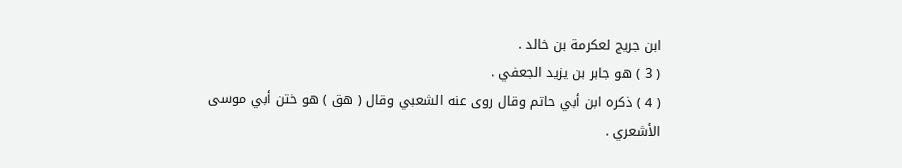ابن جريج لعكرمة بن خالد .
( 3 ) هو جابر بن يزيد الجعفي .
( 4 ) ذكره ابن أبي حاتم وقال روى عنه الشعبي وقال ( هق ) هو ختن أبي موسى
الأشعري .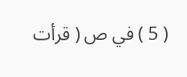( 5 ) في ص ( قرأت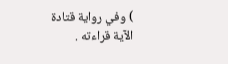) وفي رواية قتادة الآية قراءته .